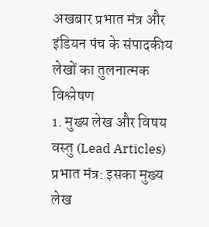अखबार प्रभात मंत्र और इंडियन पंच के संपादकीय लेखों का तुलनात्मक विश्लेषण
1. मुख्य लेख और विषय वस्तु (Lead Articles)
प्रभात मंत्र: इसका मुख्य लेख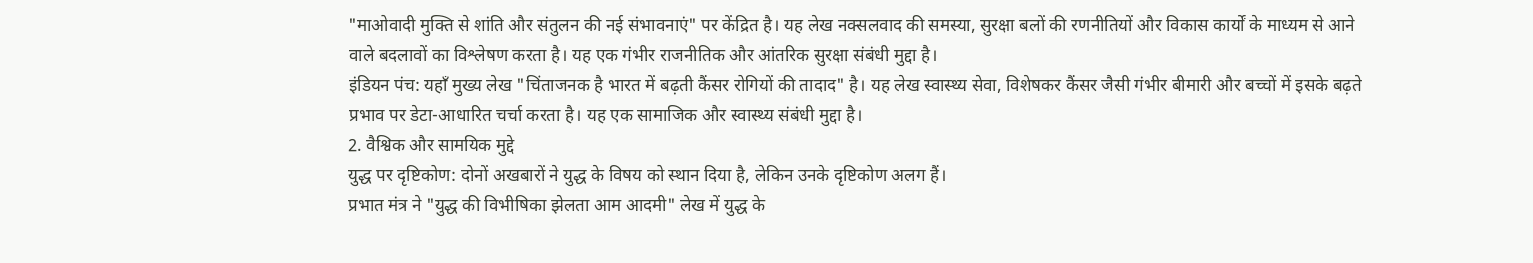"माओवादी मुक्ति से शांति और संतुलन की नई संभावनाएं" पर केंद्रित है। यह लेख नक्सलवाद की समस्या, सुरक्षा बलों की रणनीतियों और विकास कार्यों के माध्यम से आने वाले बदलावों का विश्लेषण करता है। यह एक गंभीर राजनीतिक और आंतरिक सुरक्षा संबंधी मुद्दा है।
इंडियन पंच: यहाँ मुख्य लेख "चिंताजनक है भारत में बढ़ती कैंसर रोगियों की तादाद" है। यह लेख स्वास्थ्य सेवा, विशेषकर कैंसर जैसी गंभीर बीमारी और बच्चों में इसके बढ़ते प्रभाव पर डेटा-आधारित चर्चा करता है। यह एक सामाजिक और स्वास्थ्य संबंधी मुद्दा है।
2. वैश्विक और सामयिक मुद्दे
युद्ध पर दृष्टिकोण: दोनों अखबारों ने युद्ध के विषय को स्थान दिया है, लेकिन उनके दृष्टिकोण अलग हैं।
प्रभात मंत्र ने "युद्ध की विभीषिका झेलता आम आदमी" लेख में युद्ध के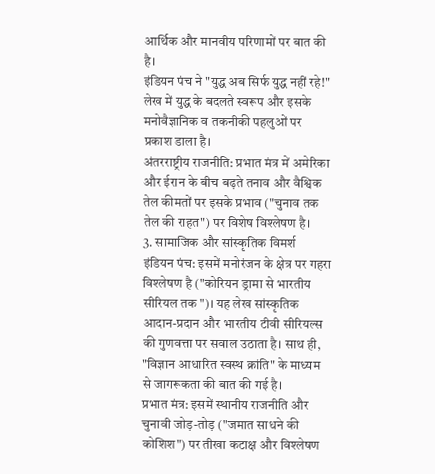आर्थिक और मानवीय परिणामों पर बात की है।
इंडियन पंच ने "युद्ध अब सिर्फ युद्ध नहीं रहे!" लेख में युद्ध के बदलते स्वरूप और इसके मनोवैज्ञानिक व तकनीकी पहलुओं पर प्रकाश डाला है।
अंतरराष्ट्रीय राजनीति: प्रभात मंत्र में अमेरिका और ईरान के बीच बढ़ते तनाव और वैश्विक तेल कीमतों पर इसके प्रभाव ("चुनाव तक तेल की राहत") पर विशेष विश्लेषण है।
3. सामाजिक और सांस्कृतिक विमर्श
इंडियन पंच: इसमें मनोरंजन के क्षेत्र पर गहरा विश्लेषण है ("कोरियन ड्रामा से भारतीय सीरियल तक")। यह लेख सांस्कृतिक आदान-प्रदान और भारतीय टीवी सीरियल्स की गुणवत्ता पर सवाल उठाता है। साथ ही, "विज्ञान आधारित स्वस्थ क्रांति" के माध्यम से जागरूकता की बात की गई है।
प्रभात मंत्र: इसमें स्थानीय राजनीति और चुनावी जोड़-तोड़ ("जमात साधने की कोशिश") पर तीखा कटाक्ष और विश्लेषण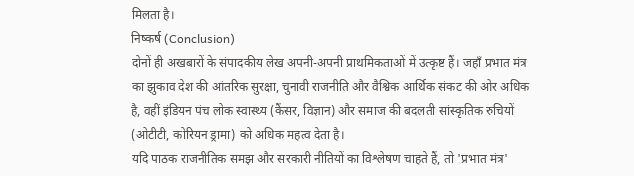मिलता है।
निष्कर्ष (Conclusion)
दोनों ही अखबारों के संपादकीय लेख अपनी-अपनी प्राथमिकताओं में उत्कृष्ट हैं। जहाँ प्रभात मंत्र का झुकाव देश की आंतरिक सुरक्षा, चुनावी राजनीति और वैश्विक आर्थिक संकट की ओर अधिक है, वहीं इंडियन पंच लोक स्वास्थ्य (कैंसर, विज्ञान) और समाज की बदलती सांस्कृतिक रुचियों (ओटीटी, कोरियन ड्रामा) को अधिक महत्व देता है।
यदि पाठक राजनीतिक समझ और सरकारी नीतियों का विश्लेषण चाहते हैं, तो 'प्रभात मंत्र'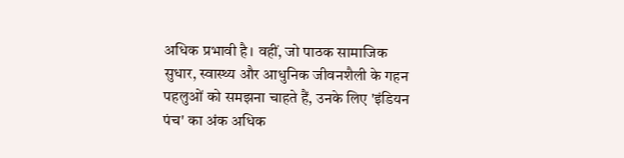अधिक प्रभावी है। वहीं, जो पाठक सामाजिक सुधार, स्वास्थ्य और आधुनिक जीवनशैली के गहन पहलुओं को समझना चाहते हैं, उनके लिए 'इंडियन पंच' का अंक अधिक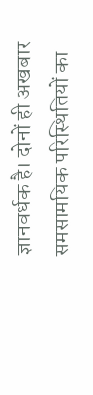ज्ञानवर्धक है। दोनों ही अखबार समसामयिक परिस्थितियों का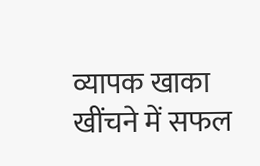व्यापक खाका खींचने में सफल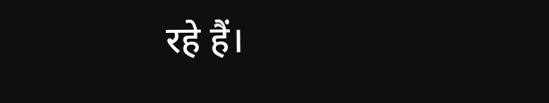रहे हैं।